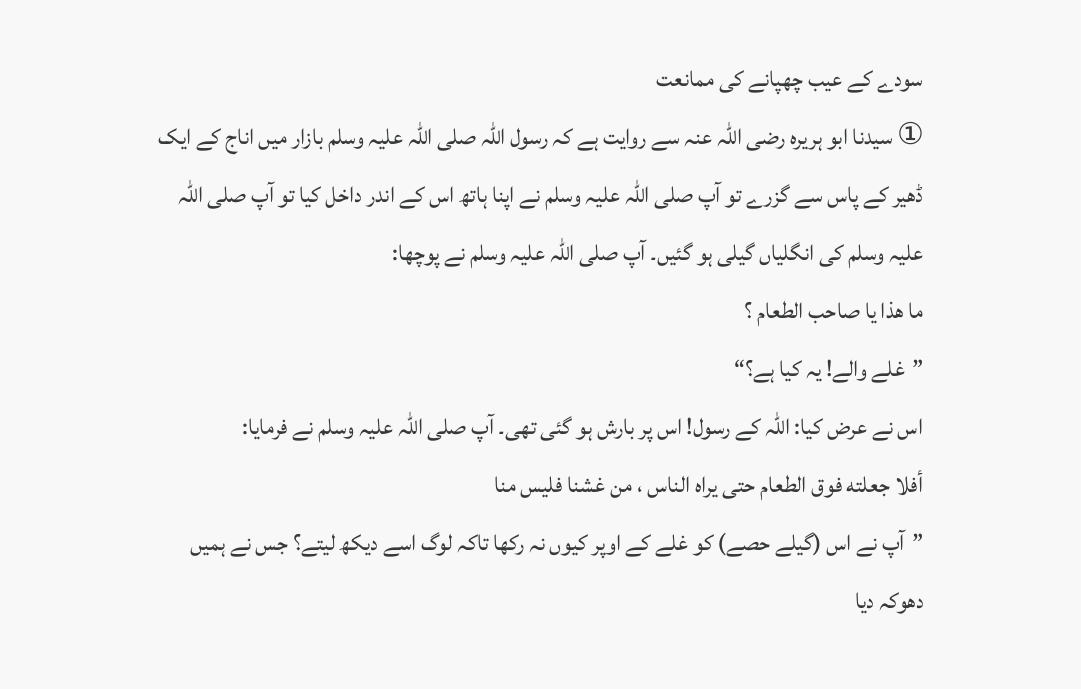سودے کے عیب چھپانے کی ممانعت
① سیدنا ابو ہریرہ رضی اللہ عنہ سے روایت ہے کہ رسول اللہ صلی اللہ علیہ وسلم بازار میں اناج کے ایک ڈھیر کے پاس سے گزرے تو آپ صلی اللہ علیہ وسلم نے اپنا ہاتھ اس کے اندر داخل کیا تو آپ صلی اللہ علیہ وسلم کی انگلیاں گیلی ہو گئیں۔ آپ صلی اللہ علیہ وسلم نے پوچھا:
ما هذا يا صاحب الطعام ؟
”غلے والے! یہ کیا ہے؟“
اس نے عرض کیا: اللہ کے رسول! اس پر بارش ہو گئی تھی۔ آپ صلی اللہ علیہ وسلم نے فرمایا:
أفلا جعلته فوق الطعام حتى يراه الناس ، من غشنا فليس منا
”آپ نے اس (گیلے حصے) کو غلے کے اوپر کیوں نہ رکھا تاکہ لوگ اسے دیکھ لیتے؟ جس نے ہمیں دھوکہ دیا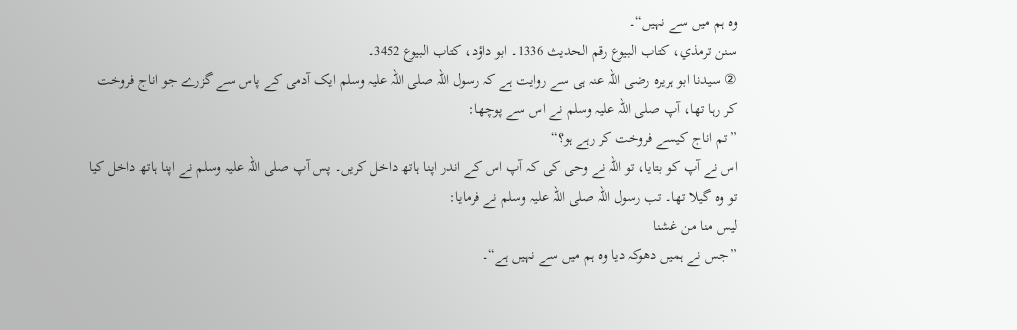وہ ہم میں سے نہیں“۔
سنن ترمذي، كتاب البيوع رقم الحديث 1336۔ ابو داؤد، كتاب البيوع 3452۔
② سیدنا ابو ہریرہ رضی اللہ عنہ ہی سے روایت ہے کہ رسول اللہ صلی اللہ علیہ وسلم ایک آدمی کے پاس سے گزرے جو اناج فروخت کر رہا تھا، آپ صلی اللہ علیہ وسلم نے اس سے پوچھا:
”تم اناج کیسے فروخت کر رہے ہو؟“
اس نے آپ کو بتایا، تو اللہ نے وحی کی کہ آپ اس کے اندر اپنا ہاتھ داخل کریں۔ پس آپ صلی اللہ علیہ وسلم نے اپنا ہاتھ داخل کیا تو وہ گیلا تھا۔ تب رسول اللہ صلی اللہ علیہ وسلم نے فرمایا:
ليس منا من غشنا
”جس نے ہمیں دھوکہ دیا وہ ہم میں سے نہیں ہے“۔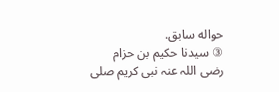حواله سابق.
③ سیدنا حکیم بن حزام رضی اللہ عنہ نبی کریم صلی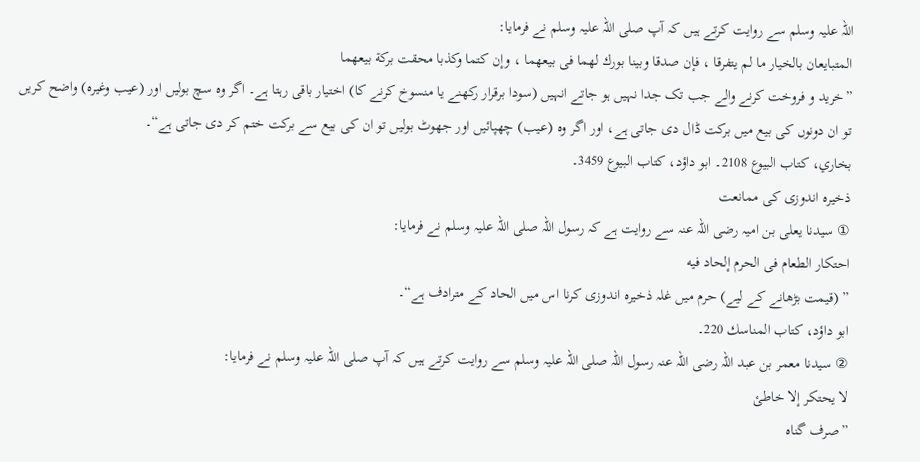اللہ علیہ وسلم سے روایت کرتے ہیں کہ آپ صلی اللہ علیہ وسلم نے فرمایا:
المتبايعان بالخيار ما لم يتفرقا ، فإن صدقا وبينا بورك لهما فى بيعهما ، وإن كتما وكذبا محقت بركة بيعهما
”خرید و فروخت کرنے والے جب تک جدا نہیں ہو جاتے انہیں (سودا برقرار رکھنے یا منسوخ کرنے کا) اختیار باقی رہتا ہے۔ اگر وہ سچ بولیں اور (عیب وغیرہ) واضح کریں تو ان دونوں کی بیع میں برکت ڈال دی جاتی ہے، اور اگر وہ (عیب) چھپائیں اور جھوٹ بولیں تو ان کی بیع سے برکت ختم کر دی جاتی ہے“۔
بخاري، كتاب البيوع 2108۔ ابو داؤد، كتاب البيوع 3459۔
ذخیرہ اندوزی کی ممانعت
① سیدنا یعلی بن امیہ رضی اللہ عنہ سے روایت ہے کہ رسول اللہ صلی اللہ علیہ وسلم نے فرمایا:
احتكار الطعام فى الحرم إلحاد فيه
” (قیمت بڑھانے کے لیے) حرم میں غلہ ذخیرہ اندوزی کرنا اس میں الحاد کے مترادف ہے“۔
ابو داؤد، كتاب المناسك 220۔
② سیدنا معمر بن عبد اللہ رضی اللہ عنہ رسول اللہ صلی اللہ علیہ وسلم سے روایت کرتے ہیں کہ آپ صلی اللہ علیہ وسلم نے فرمایا:
لا يحتكر إلا خاطئ
”صرف گناہ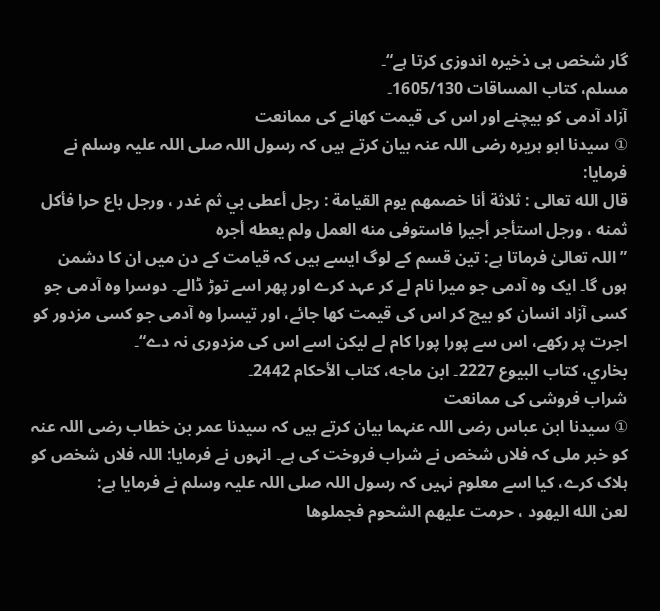گار شخص ہی ذخیرہ اندوزی کرتا ہے“۔
مسلم، كتاب المساقات 1605/130۔
آزاد آدمی کو بیچنے اور اس کی قیمت کھانے کی ممانعت
① سیدنا ابو ہریرہ رضی اللہ عنہ بیان کرتے ہیں کہ رسول اللہ صلی اللہ علیہ وسلم نے فرمایا:
قال الله تعالى : ثلاثة أنا خصمهم يوم القيامة : رجل أعطى بي ثم غدر ، ورجل باع حرا فأكل ثمنه ، ورجل استأجر أجيرا فاستوفى منه العمل ولم يعطه أجره
”اللہ تعالیٰ فرماتا ہے: تین قسم کے لوگ ایسے ہیں کہ قیامت کے دن میں ان کا دشمن ہوں گا۔ ایک وہ آدمی جو میرا نام لے کر عہد کرے اور پھر اسے توڑ ڈالے۔ دوسرا وہ آدمی جو کسی آزاد انسان کو بیچ کر اس کی قیمت کھا جائے، اور تیسرا وہ آدمی جو کسی مزدور کو اجرت پر رکھے، اس سے پورا پورا کام لے لیکن اسے اس کی مزدوری نہ دے“۔
بخاري، كتاب البيوع 2227۔ ابن ماجه، كتاب الأحكام 2442۔
شراب فروشی کی ممانعت
① سیدنا ابن عباس رضی اللہ عنہما بیان کرتے ہیں کہ سیدنا عمر بن خطاب رضی اللہ عنہ کو خبر ملی کہ فلاں شخص نے شراب فروخت کی ہے۔ انہوں نے فرمایا: اللہ فلاں شخص کو ہلاک کرے، کیا اسے معلوم نہیں کہ رسول اللہ صلی اللہ علیہ وسلم نے فرمایا ہے:
لعن الله اليهود ، حرمت عليهم الشحوم فجملوها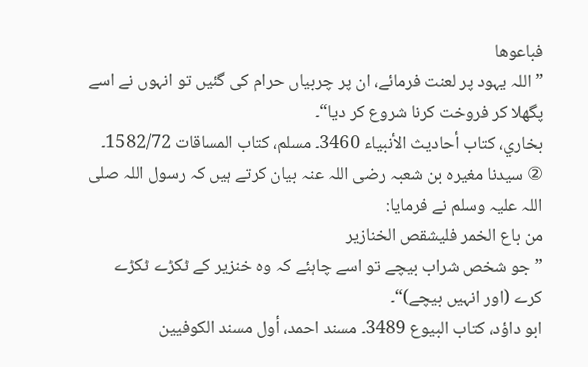فباعوها
”اللہ یہود پر لعنت فرمائے، ان پر چربیاں حرام کی گئیں تو انہوں نے اسے پگھلا کر فروخت کرنا شروع کر دیا“۔
بخاري، كتاب أحاديث الأنبياء 3460۔ مسلم، كتاب المساقات 1582/72۔
② سیدنا مغیرہ بن شعبہ رضی اللہ عنہ بیان کرتے ہیں کہ رسول اللہ صلی اللہ علیہ وسلم نے فرمایا:
من باع الخمر فليشقص الخنازير
”جو شخص شراب بیچے تو اسے چاہئے کہ وہ خنزیر کے ٹکڑے ٹکڑے کرے (اور انہیں بیچے)“۔
ابو داؤد، كتاب البيوع 3489۔ مسند احمد، أول مسند الكوفيين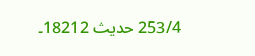253/4 حديث 18212۔